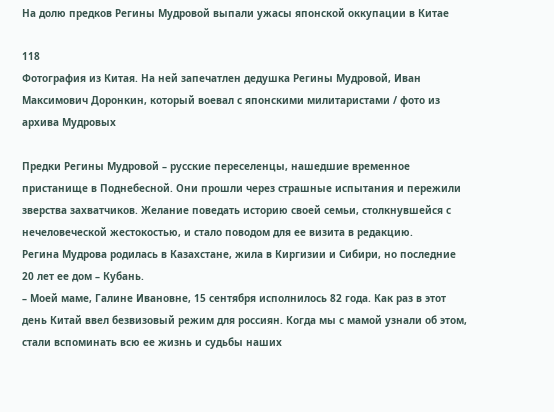На долю предков Регины Мудровой выпали ужасы японской оккупации в Китае

118
Фотография из Китая. На ней запечатлен дедушка Регины Мудровой, Иван Максимович Доронкин, который воевал с японскими милитаристами / фото из архива Мудровых

Предки Регины Мудровой – русские переселенцы, нашедшие временное пристанище в Поднебесной. Они прошли через страшные испытания и пережили зверства захватчиков. Желание поведать историю своей семьи, столкнувшейся с нечеловеческой жестокостью, и стало поводом для ее визита в редакцию.
Регина Мудрова родилась в Казахстане, жила в Киргизии и Сибири, но последние 20 лет ее дом – Кубань.
– Моей маме, Галине Ивановне, 15 сентября исполнилось 82 года. Как раз в этот день Китай ввел безвизовый режим для россиян. Когда мы с мамой узнали об этом, стали вспоминать всю ее жизнь и судьбы наших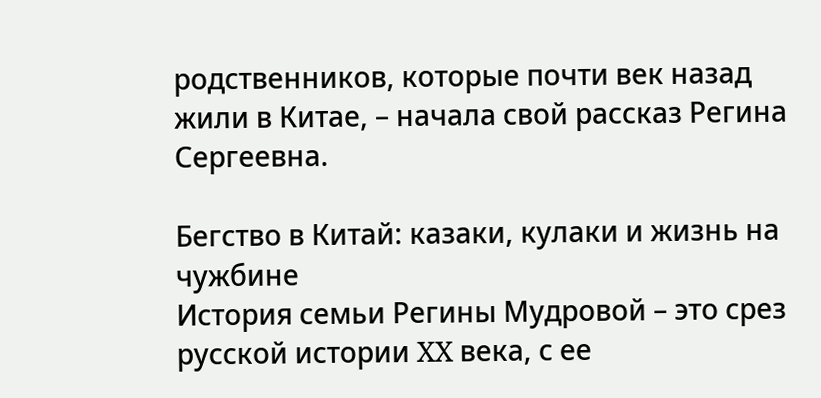родственников, которые почти век назад жили в Китае, – начала свой рассказ Регина Сергеевна.

Бегство в Китай: казаки, кулаки и жизнь на чужбине
История семьи Регины Мудровой – это срез русской истории XX века, с ее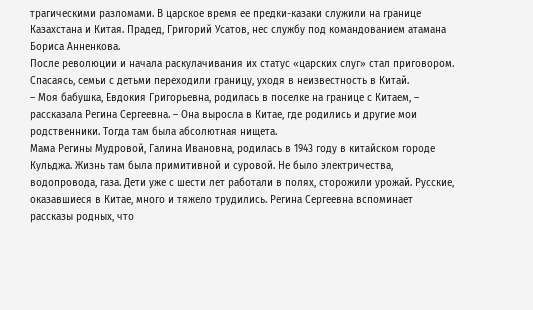трагическими разломами. В царское время ее предки-казаки служили на границе Казахстана и Китая. Прадед, Григорий Усатов, нес службу под командованием атамана Бориса Анненкова.
После революции и начала раскулачивания их статус «царских слуг» стал приговором. Спасаясь, семьи с детьми переходили границу, уходя в неизвестность в Китай.
– Моя бабушка, Евдокия Григорьевна, родилась в поселке на границе с Китаем, – рассказала Регина Сергеевна. – Она выросла в Китае, где родились и другие мои родственники. Тогда там была абсолютная нищета.
Мама Регины Мудровой, Галина Ивановна, родилась в 1943 году в китайском городе Кульджа. Жизнь там была примитивной и суровой. Не было электричества, водопровода, газа. Дети уже с шести лет работали в полях, сторожили урожай. Русские, оказавшиеся в Китае, много и тяжело трудились. Регина Сергеевна вспоминает рассказы родных, что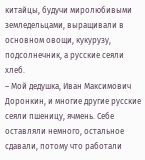китайцы, будучи миролюбивыми земледельцами, выращивали в основном овощи, кукурузу, подсолнечник, а русские сеяли хлеб.
– Мой дедушка, Иван Максимович Доронкин, и многие другие русские сеяли пшеницу, ячмень. Себе оставляли немного, остальное сдавали, потому что работали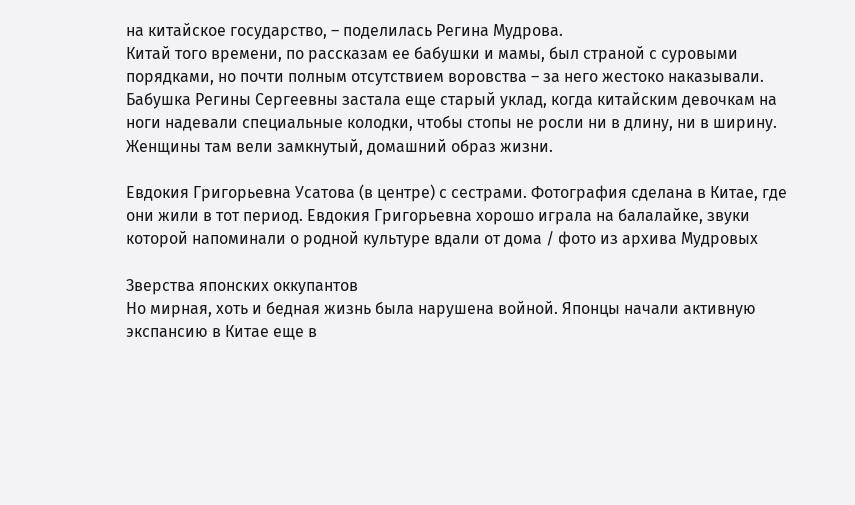на китайское государство, – поделилась Регина Мудрова.
Китай того времени, по рассказам ее бабушки и мамы, был страной с суровыми порядками, но почти полным отсутствием воровства – за него жестоко наказывали.
Бабушка Регины Сергеевны застала еще старый уклад, когда китайским девочкам на ноги надевали специальные колодки, чтобы стопы не росли ни в длину, ни в ширину. Женщины там вели замкнутый, домашний образ жизни.

Евдокия Григорьевна Усатова (в центре) с сестрами. Фотография сделана в Китае, где они жили в тот период. Евдокия Григорьевна хорошо играла на балалайке, звуки которой напоминали о родной культуре вдали от дома / фото из архива Мудровых

Зверства японских оккупантов
Но мирная, хоть и бедная жизнь была нарушена войной. Японцы начали активную экспансию в Китае еще в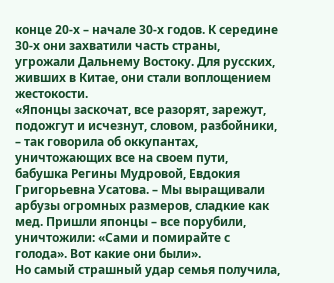конце 20-х – начале 30-х годов. К середине 30-х они захватили часть страны, угрожали Дальнему Востоку. Для русских, живших в Китае, они стали воплощением жестокости.
«Японцы заскочат, все разорят, зарежут, подожгут и исчезнут, словом, разбойники, – так говорила об оккупантах, уничтожающих все на своем пути, бабушка Регины Мудровой, Евдокия Григорьевна Усатова. – Мы выращивали арбузы огромных размеров, сладкие как мед. Пришли японцы – все порубили, уничтожили: «Сами и помирайте с голода». Вот какие они были».
Но самый страшный удар семья получила,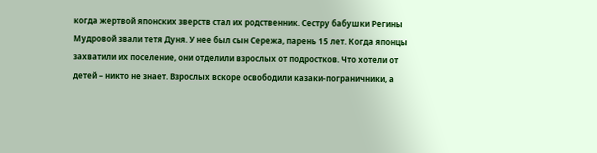когда жертвой японских зверств стал их родственник. Сестру бабушки Регины Мудровой звали тетя Дуня. У нее был сын Сережа, парень 15 лет. Когда японцы захватили их поселение, они отделили взрослых от подростков. Что хотели от детей – никто не знает. Взрослых вскоре освободили казаки-пограничники, а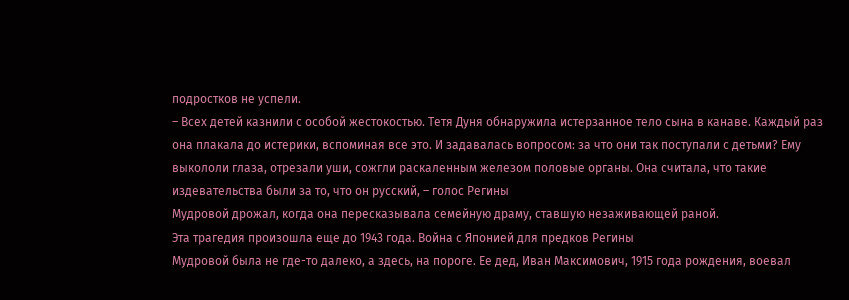подростков не успели.
– Всех детей казнили с особой жестокостью. Тетя Дуня обнаружила истерзанное тело сына в канаве. Каждый раз она плакала до истерики, вспоминая все это. И задавалась вопросом: за что они так поступали с детьми? Ему выкололи глаза, отрезали уши, сожгли раскаленным железом половые органы. Она считала, что такие издевательства были за то, что он русский, – голос Регины
Мудровой дрожал, когда она пересказывала семейную драму, ставшую незаживающей раной.
Эта трагедия произошла еще до 1943 года. Война с Японией для предков Регины
Мудровой была не где-то далеко, а здесь, на пороге. Ее дед, Иван Максимович, 1915 года рождения, воевал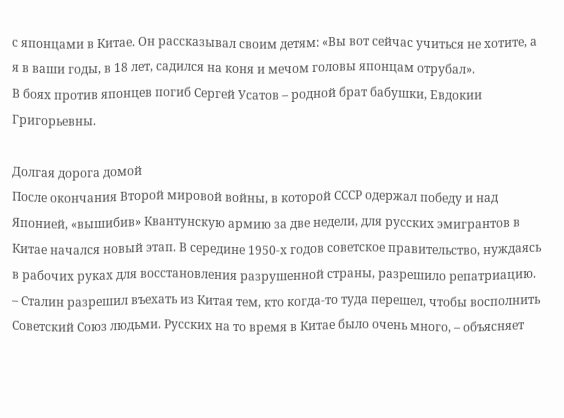с японцами в Китае. Он рассказывал своим детям: «Вы вот сейчас учиться не хотите, а я в ваши годы, в 18 лет, садился на коня и мечом головы японцам отрубал».
В боях против японцев погиб Сергей Усатов – родной брат бабушки, Евдокии Григорьевны.

Долгая дорога домой
После окончания Второй мировой войны, в которой СССР одержал победу и над Японией, «вышибив» Квантунскую армию за две недели, для русских эмигрантов в Китае начался новый этап. В середине 1950-х годов советское правительство, нуждаясь в рабочих руках для восстановления разрушенной страны, разрешило репатриацию.
– Сталин разрешил въехать из Китая тем, кто когда-то туда перешел, чтобы восполнить Советский Союз людьми. Русских на то время в Китае было очень много, – объясняет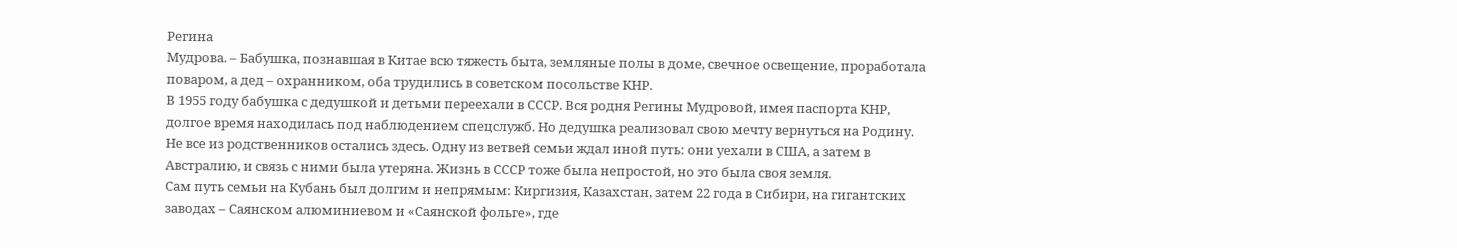Регина
Мудрова. – Бабушка, познавшая в Китае всю тяжесть быта, земляные полы в доме, свечное освещение, проработала поваром, а дед – охранником, оба трудились в советском посольстве КНР.
В 1955 году бабушка с дедушкой и детьми переехали в СССР. Вся родня Регины Мудровой, имея паспорта КНР, долгое время находилась под наблюдением спецслужб. Но дедушка реализовал свою мечту вернуться на Родину.
Не все из родственников остались здесь. Одну из ветвей семьи ждал иной путь: они уехали в США, а затем в Австралию, и связь с ними была утеряна. Жизнь в СССР тоже была непростой, но это была своя земля.
Сам путь семьи на Кубань был долгим и непрямым: Киргизия, Казахстан, затем 22 года в Сибири, на гигантских заводах – Саянском алюминиевом и «Саянской фольге», где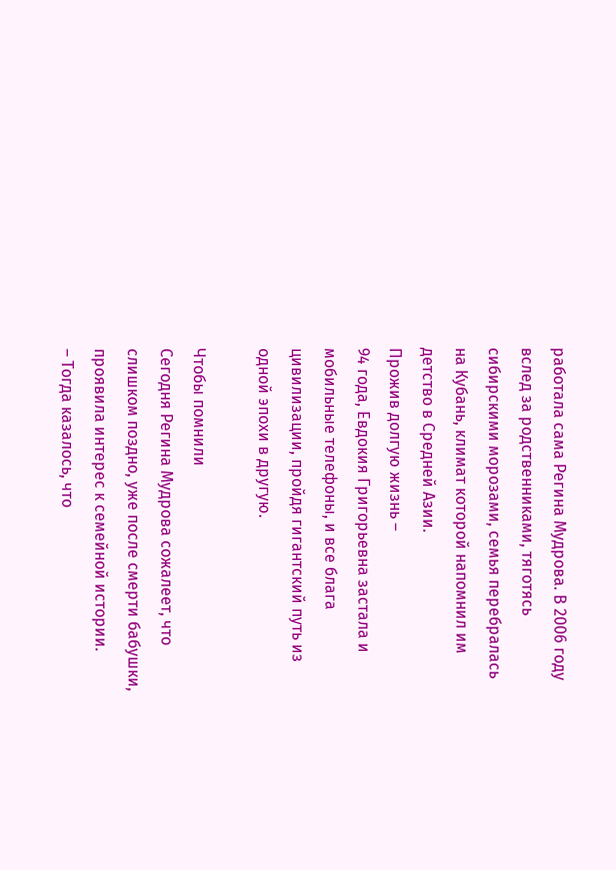работала сама Регина Мудрова. В 2006 году вслед за родственниками, тяготясь сибирскими морозами, семья перебралась на Кубань, климат которой напомнил им детство в Средней Азии.
Прожив долгую жизнь –
94 года, Евдокия Григорьевна застала и мобильные телефоны, и все блага цивилизации, пройдя гигантский путь из одной эпохи в другую.

Чтобы помнили
Сегодня Регина Мудрова сожалеет, что слишком поздно, уже после смерти бабушки, проявила интерес к семейной истории.
– Тогда казалось, что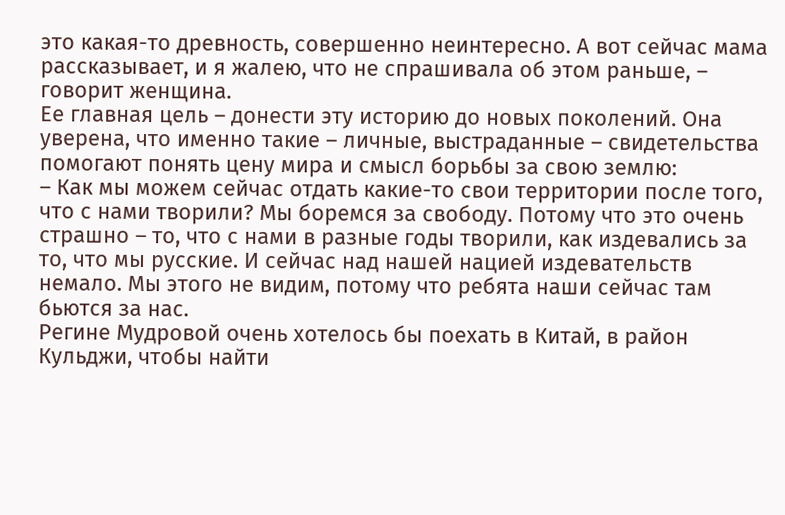это какая-то древность, совершенно неинтересно. А вот сейчас мама рассказывает, и я жалею, что не спрашивала об этом раньше, – говорит женщина.
Ее главная цель – донести эту историю до новых поколений. Она уверена, что именно такие – личные, выстраданные – свидетельства помогают понять цену мира и смысл борьбы за свою землю:
– Как мы можем сейчас отдать какие-то свои территории после того, что с нами творили? Мы боремся за свободу. Потому что это очень страшно – то, что с нами в разные годы творили, как издевались за то, что мы русские. И сейчас над нашей нацией издевательств немало. Мы этого не видим, потому что ребята наши сейчас там бьются за нас.
Регине Мудровой очень хотелось бы поехать в Китай, в район Кульджи, чтобы найти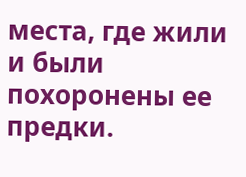места, где жили и были похоронены ее предки.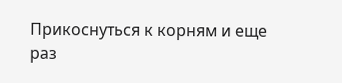Прикоснуться к корням и еще раз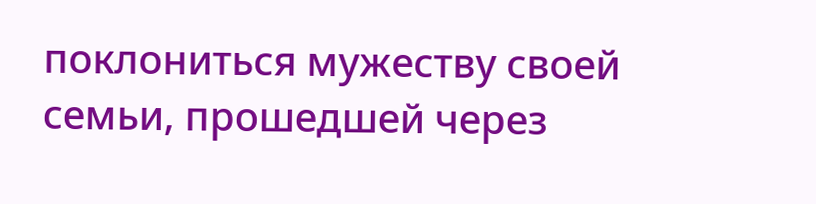поклониться мужеству своей семьи, прошедшей через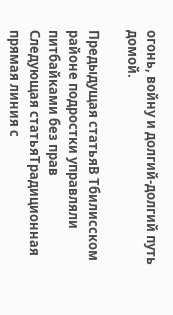огонь, войну и долгий-долгий путь домой.

Предыдущая статьяВ Тбилисском районе подростки управляли питбайками без прав
Следующая статьяТрадиционная прямая линия с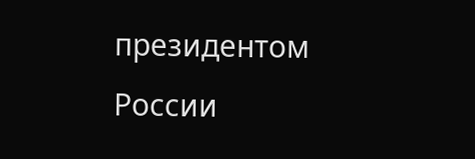президентом России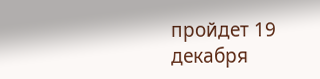пройдет 19 декабря